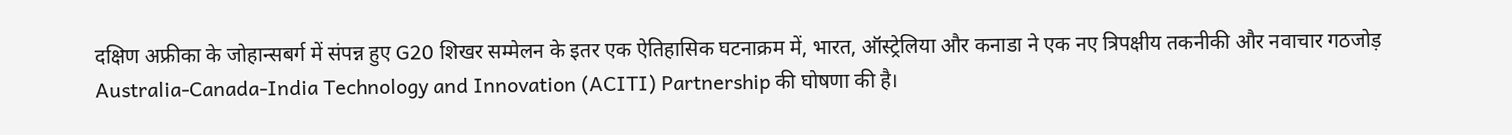दक्षिण अफ्रीका के जोहान्सबर्ग में संपन्न हुए G20 शिखर सम्मेलन के इतर एक ऐतिहासिक घटनाक्रम में, भारत, ऑस्ट्रेलिया और कनाडा ने एक नए त्रिपक्षीय तकनीकी और नवाचार गठजोड़ Australia-Canada-India Technology and Innovation (ACITI) Partnership की घोषणा की है।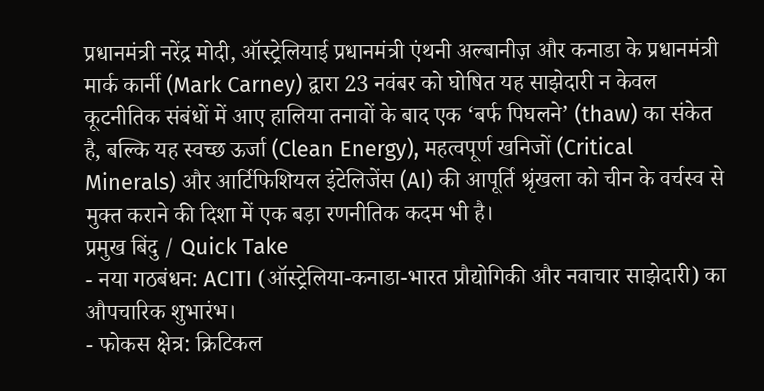प्रधानमंत्री नरेंद्र मोदी, ऑस्ट्रेलियाई प्रधानमंत्री एंथनी अल्बानीज़ और कनाडा के प्रधानमंत्री मार्क कार्नी (Mark Carney) द्वारा 23 नवंबर को घोषित यह साझेदारी न केवल कूटनीतिक संबंधों में आए हालिया तनावों के बाद एक ‘बर्फ पिघलने’ (thaw) का संकेत है, बल्कि यह स्वच्छ ऊर्जा (Clean Energy), महत्वपूर्ण खनिजों (Critical Minerals) और आर्टिफिशियल इंटेलिजेंस (AI) की आपूर्ति श्रृंखला को चीन के वर्चस्व से मुक्त कराने की दिशा में एक बड़ा रणनीतिक कदम भी है।
प्रमुख बिंदु / Quick Take
- नया गठबंधन: ACITI (ऑस्ट्रेलिया-कनाडा-भारत प्रौद्योगिकी और नवाचार साझेदारी) का औपचारिक शुभारंभ।
- फोकस क्षेत्र: क्रिटिकल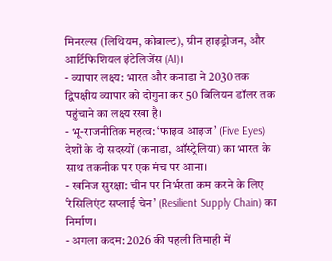मिनरल्स (लिथियम, कोबाल्ट), ग्रीन हाइड्रोजन, और आर्टिफिशियल इंटेलिजेंस (AI)।
- व्यापार लक्ष्य: भारत और कनाडा ने 2030 तक द्विपक्षीय व्यापार को दोगुना कर 50 बिलियन डॉलर तक पहुंचाने का लक्ष्य रखा है।
- भू-राजनीतिक महत्व: ‘फाइव आइज’ (Five Eyes) देशों के दो सदस्यों (कनाडा, ऑस्ट्रेलिया) का भारत के साथ तकनीक पर एक मंच पर आना।
- खनिज सुरक्षा: चीन पर निर्भरता कम करने के लिए ‘रेसिलिएंट सप्लाई चेन’ (Resilient Supply Chain) का निर्माण।
- अगला कदम: 2026 की पहली तिमाही में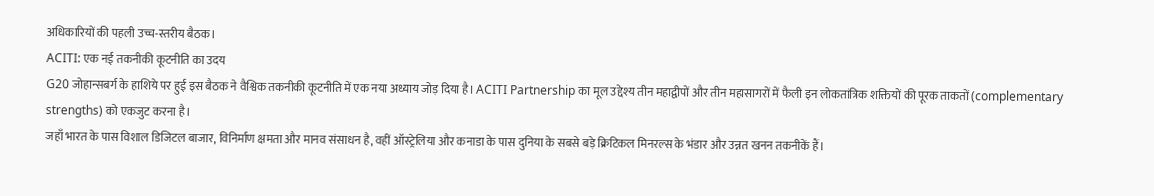अधिकारियों की पहली उच्च-स्तरीय बैठक।
ACITI: एक नई तकनीकी कूटनीति का उदय
G20 जोहान्सबर्ग के हाशिये पर हुई इस बैठक ने वैश्विक तकनीकी कूटनीति में एक नया अध्याय जोड़ दिया है। ACITI Partnership का मूल उद्देश्य तीन महाद्वीपों और तीन महासागरों में फैली इन लोकतांत्रिक शक्तियों की पूरक ताकतों (complementary strengths) को एकजुट करना है।
जहाँ भारत के पास विशाल डिजिटल बाजार, विनिर्माण क्षमता और मानव संसाधन है, वहीं ऑस्ट्रेलिया और कनाडा के पास दुनिया के सबसे बड़े क्रिटिकल मिनरल्स के भंडार और उन्नत खनन तकनीकें हैं।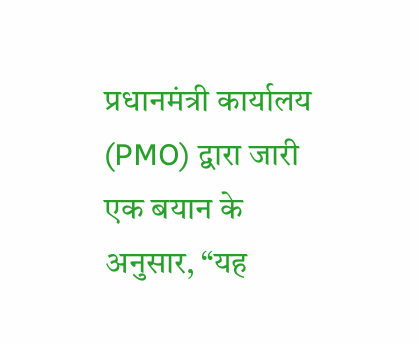प्रधानमंत्री कार्यालय (PMO) द्वारा जारी एक बयान के अनुसार, “यह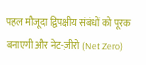पहल मौजूदा द्विपक्षीय संबंधों को पूरक बनाएगी और नेट-ज़ीरो (Net Zero)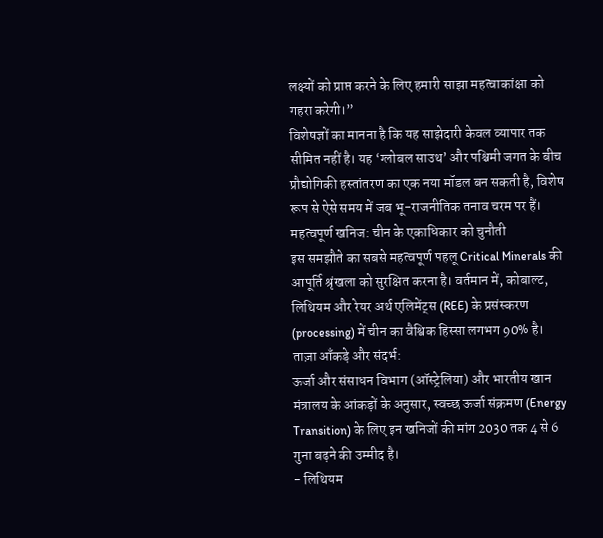लक्ष्यों को प्राप्त करने के लिए हमारी साझा महत्वाकांक्षा को गहरा करेगी।”
विशेषज्ञों का मानना है कि यह साझेदारी केवल व्यापार तक सीमित नहीं है। यह ‘ग्लोबल साउथ’ और पश्चिमी जगत के बीच प्रौद्योगिकी हस्तांतरण का एक नया मॉडल बन सकती है, विशेष रूप से ऐसे समय में जब भू-राजनीतिक तनाव चरम पर हैं।
महत्वपूर्ण खनिज: चीन के एकाधिकार को चुनौती
इस समझौते का सबसे महत्वपूर्ण पहलू Critical Minerals की आपूर्ति श्रृंखला को सुरक्षित करना है। वर्तमान में, कोबाल्ट, लिथियम और रेयर अर्थ एलिमेंट्स (REE) के प्रसंस्करण (processing) में चीन का वैश्विक हिस्सा लगभग 90% है।
ताज़ा आँकड़े और संदर्भ:
ऊर्जा और संसाधन विभाग (ऑस्ट्रेलिया) और भारतीय खान मंत्रालय के आंकड़ों के अनुसार, स्वच्छ ऊर्जा संक्रमण (Energy Transition) के लिए इन खनिजों की मांग 2030 तक 4 से 6 गुना बढ़ने की उम्मीद है।
- लिथियम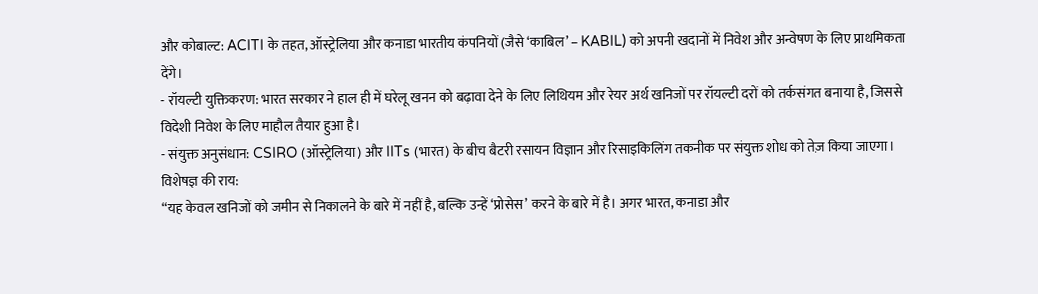और कोबाल्ट: ACITI के तहत, ऑस्ट्रेलिया और कनाडा भारतीय कंपनियों (जैसे ‘काबिल’ – KABIL) को अपनी खदानों में निवेश और अन्वेषण के लिए प्राथमिकता देंगे।
- रॉयल्टी युक्तिकरण: भारत सरकार ने हाल ही में घरेलू खनन को बढ़ावा देने के लिए लिथियम और रेयर अर्थ खनिजों पर रॉयल्टी दरों को तर्कसंगत बनाया है, जिससे विदेशी निवेश के लिए माहौल तैयार हुआ है।
- संयुक्त अनुसंधान: CSIRO (ऑस्ट्रेलिया) और IITs (भारत) के बीच बैटरी रसायन विज्ञान और रिसाइकिलिंग तकनीक पर संयुक्त शोध को तेज़ किया जाएगा।
विशेषज्ञ की राय:
“यह केवल खनिजों को जमीन से निकालने के बारे में नहीं है, बल्कि उन्हें ‘प्रोसेस’ करने के बारे में है। अगर भारत, कनाडा और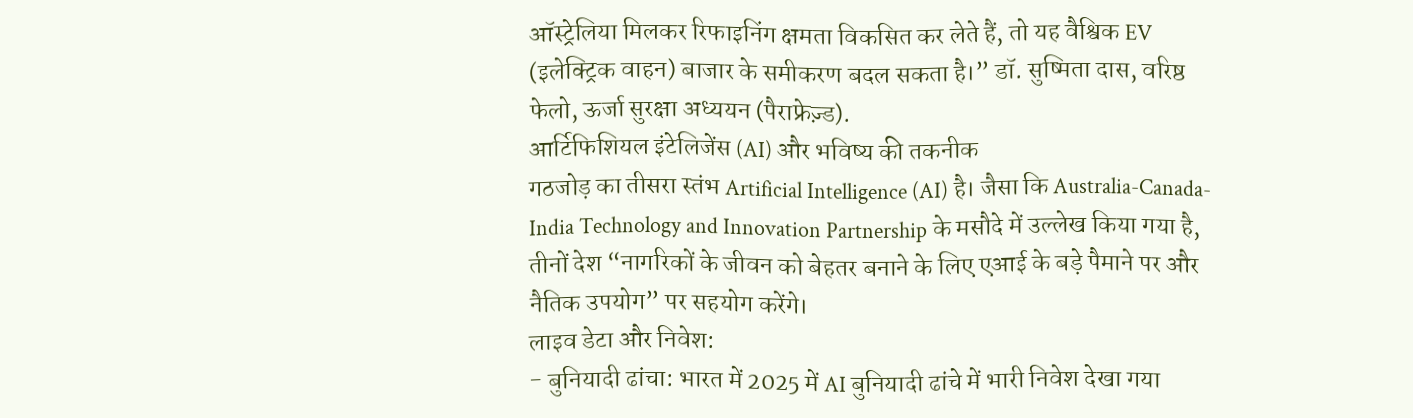ऑस्ट्रेलिया मिलकर रिफाइनिंग क्षमता विकसित कर लेते हैं, तो यह वैश्विक EV (इलेक्ट्रिक वाहन) बाजार के समीकरण बदल सकता है।” डॉ. सुष्मिता दास, वरिष्ठ फेलो, ऊर्जा सुरक्षा अध्ययन (पैराफ्रेज़्ड).
आर्टिफिशियल इंटेलिजेंस (AI) और भविष्य की तकनीक
गठजोड़ का तीसरा स्तंभ Artificial Intelligence (AI) है। जैसा कि Australia-Canada-India Technology and Innovation Partnership के मसौदे में उल्लेख किया गया है, तीनों देश “नागरिकों के जीवन को बेहतर बनाने के लिए एआई के बड़े पैमाने पर और नैतिक उपयोग” पर सहयोग करेंगे।
लाइव डेटा और निवेश:
- बुनियादी ढांचा: भारत में 2025 में AI बुनियादी ढांचे में भारी निवेश देखा गया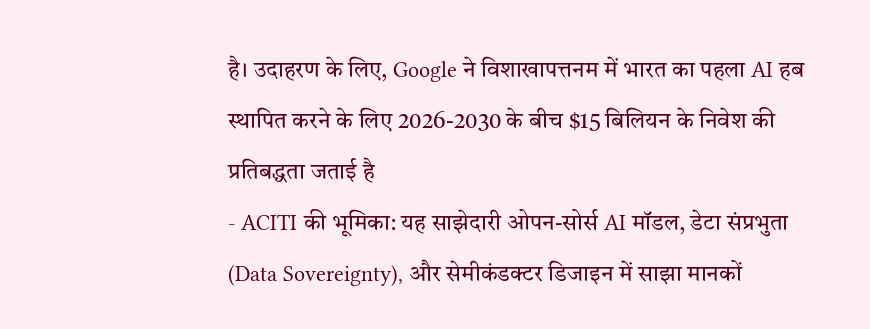है। उदाहरण के लिए, Google ने विशाखापत्तनम में भारत का पहला AI हब स्थापित करने के लिए 2026-2030 के बीच $15 बिलियन के निवेश की प्रतिबद्धता जताई है
- ACITI की भूमिका: यह साझेदारी ओपन-सोर्स AI मॉडल, डेटा संप्रभुता (Data Sovereignty), और सेमीकंडक्टर डिजाइन में साझा मानकों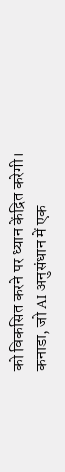को विकसित करने पर ध्यान केंद्रित करेगी। कनाडा, जो AI अनुसंधान में एक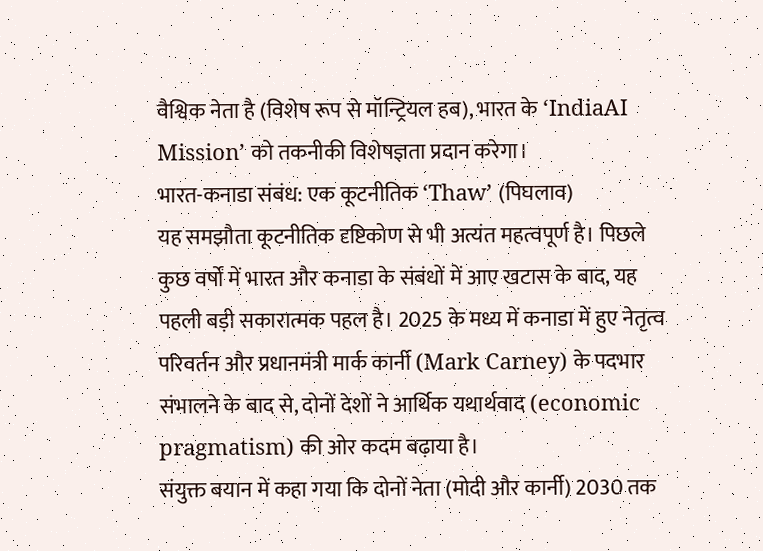वैश्विक नेता है (विशेष रूप से मॉन्ट्रियल हब), भारत के ‘IndiaAI Mission’ को तकनीकी विशेषज्ञता प्रदान करेगा।
भारत-कनाडा संबंध: एक कूटनीतिक ‘Thaw’ (पिघलाव)
यह समझौता कूटनीतिक दृष्टिकोण से भी अत्यंत महत्वपूर्ण है। पिछले कुछ वर्षों में भारत और कनाडा के संबंधों में आए खटास के बाद, यह पहली बड़ी सकारात्मक पहल है। 2025 के मध्य में कनाडा में हुए नेतृत्व परिवर्तन और प्रधानमंत्री मार्क कार्नी (Mark Carney) के पदभार संभालने के बाद से, दोनों देशों ने आर्थिक यथार्थवाद (economic pragmatism) की ओर कदम बढ़ाया है।
संयुक्त बयान में कहा गया कि दोनों नेता (मोदी और कार्नी) 2030 तक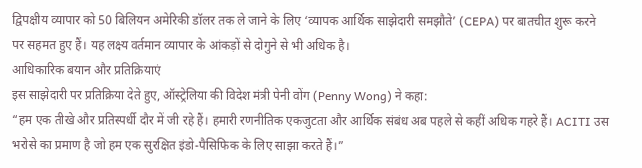द्विपक्षीय व्यापार को 50 बिलियन अमेरिकी डॉलर तक ले जाने के लिए ‘व्यापक आर्थिक साझेदारी समझौते’ (CEPA) पर बातचीत शुरू करने पर सहमत हुए हैं। यह लक्ष्य वर्तमान व्यापार के आंकड़ों से दोगुने से भी अधिक है।
आधिकारिक बयान और प्रतिक्रियाएं
इस साझेदारी पर प्रतिक्रिया देते हुए, ऑस्ट्रेलिया की विदेश मंत्री पेनी वोंग (Penny Wong) ने कहा:
“हम एक तीखे और प्रतिस्पर्धी दौर में जी रहे हैं। हमारी रणनीतिक एकजुटता और आर्थिक संबंध अब पहले से कहीं अधिक गहरे हैं। ACITI उस भरोसे का प्रमाण है जो हम एक सुरक्षित इंडो-पैसिफिक के लिए साझा करते हैं।”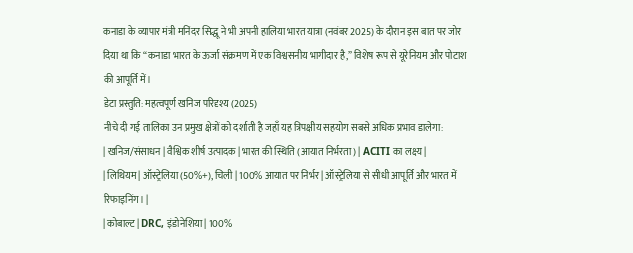कनाडा के व्यापार मंत्री मनिंदर सिद्धू ने भी अपनी हालिया भारत यात्रा (नवंबर 2025) के दौरान इस बात पर जोर दिया था कि “कनाडा भारत के ऊर्जा संक्रमण में एक विश्वसनीय भागीदार है,” विशेष रूप से यूरेनियम और पोटाश की आपूर्ति में।
डेटा प्रस्तुति: महत्वपूर्ण खनिज परिदृश्य (2025)
नीचे दी गई तालिका उन प्रमुख क्षेत्रों को दर्शाती है जहाँ यह त्रिपक्षीय सहयोग सबसे अधिक प्रभाव डालेगा:
| खनिज/संसाधन | वैश्विक शीर्ष उत्पादक | भारत की स्थिति (आयात निर्भरता) | ACITI का लक्ष्य |
| लिथियम | ऑस्ट्रेलिया (50%+), चिली | 100% आयात पर निर्भर | ऑस्ट्रेलिया से सीधी आपूर्ति और भारत में रिफाइनिंग। |
| कोबाल्ट | DRC, इंडोनेशिया | 100%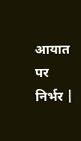आयात पर निर्भर |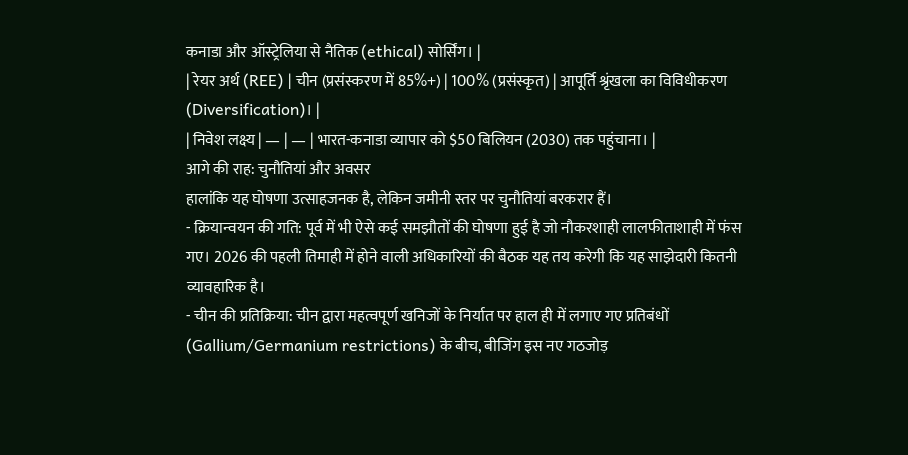कनाडा और ऑस्ट्रेलिया से नैतिक (ethical) सोर्सिंग। |
| रेयर अर्थ (REE) | चीन (प्रसंस्करण में 85%+) | 100% (प्रसंस्कृत) | आपूर्ति श्रृंखला का विविधीकरण (Diversification)। |
| निवेश लक्ष्य | — | — | भारत-कनाडा व्यापार को $50 बिलियन (2030) तक पहुंचाना। |
आगे की राह: चुनौतियां और अवसर
हालांकि यह घोषणा उत्साहजनक है, लेकिन जमीनी स्तर पर चुनौतियां बरकरार हैं।
- क्रियान्वयन की गति: पूर्व में भी ऐसे कई समझौतों की घोषणा हुई है जो नौकरशाही लालफीताशाही में फंस गए। 2026 की पहली तिमाही में होने वाली अधिकारियों की बैठक यह तय करेगी कि यह साझेदारी कितनी व्यावहारिक है।
- चीन की प्रतिक्रिया: चीन द्वारा महत्वपूर्ण खनिजों के निर्यात पर हाल ही में लगाए गए प्रतिबंधों (Gallium/Germanium restrictions) के बीच, बीजिंग इस नए गठजोड़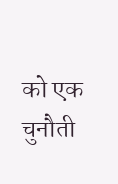को एक चुनौती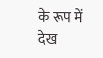के रूप में देख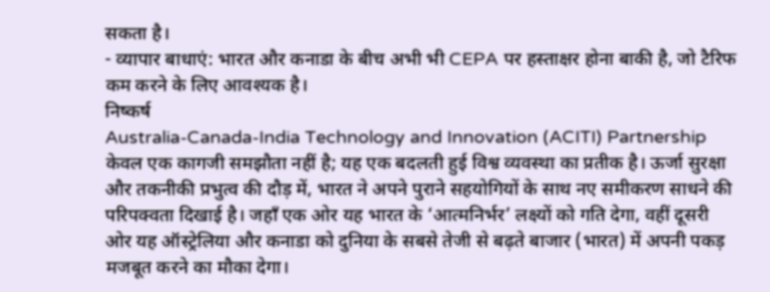सकता है।
- व्यापार बाधाएं: भारत और कनाडा के बीच अभी भी CEPA पर हस्ताक्षर होना बाकी है, जो टैरिफ कम करने के लिए आवश्यक है।
निष्कर्ष
Australia-Canada-India Technology and Innovation (ACITI) Partnership केवल एक कागजी समझौता नहीं है; यह एक बदलती हुई विश्व व्यवस्था का प्रतीक है। ऊर्जा सुरक्षा और तकनीकी प्रभुत्व की दौड़ में, भारत ने अपने पुराने सहयोगियों के साथ नए समीकरण साधने की परिपक्वता दिखाई है। जहाँ एक ओर यह भारत के ‘आत्मनिर्भर’ लक्ष्यों को गति देगा, वहीं दूसरी ओर यह ऑस्ट्रेलिया और कनाडा को दुनिया के सबसे तेजी से बढ़ते बाजार (भारत) में अपनी पकड़ मजबूत करने का मौका देगा।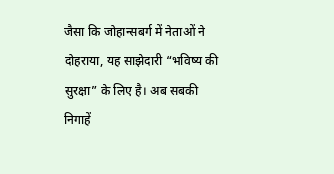जैसा कि जोहान्सबर्ग में नेताओं ने दोहराया, यह साझेदारी “भविष्य की सुरक्षा” के लिए है। अब सबकी निगाहें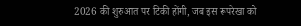2026 की शुरुआत पर टिकी होंगी, जब इस रूपरेखा को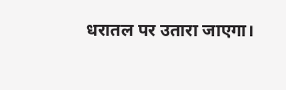धरातल पर उतारा जाएगा।